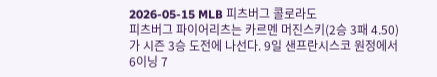2026-05-15 MLB 피츠버그 콜로라도
피츠버그 파이어리츠는 카르멘 머진스키(2승 3패 4.50)가 시즌 3승 도전에 나선다. 9일 샌프란시스코 원정에서 6이닝 7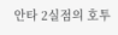안타 2실점의 호투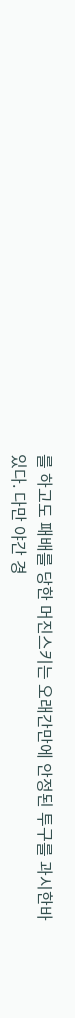를 하고도 패배를 당한 머진스키는 오래간만에 안정된 투구를 과시한바 있다. 다만 야간 경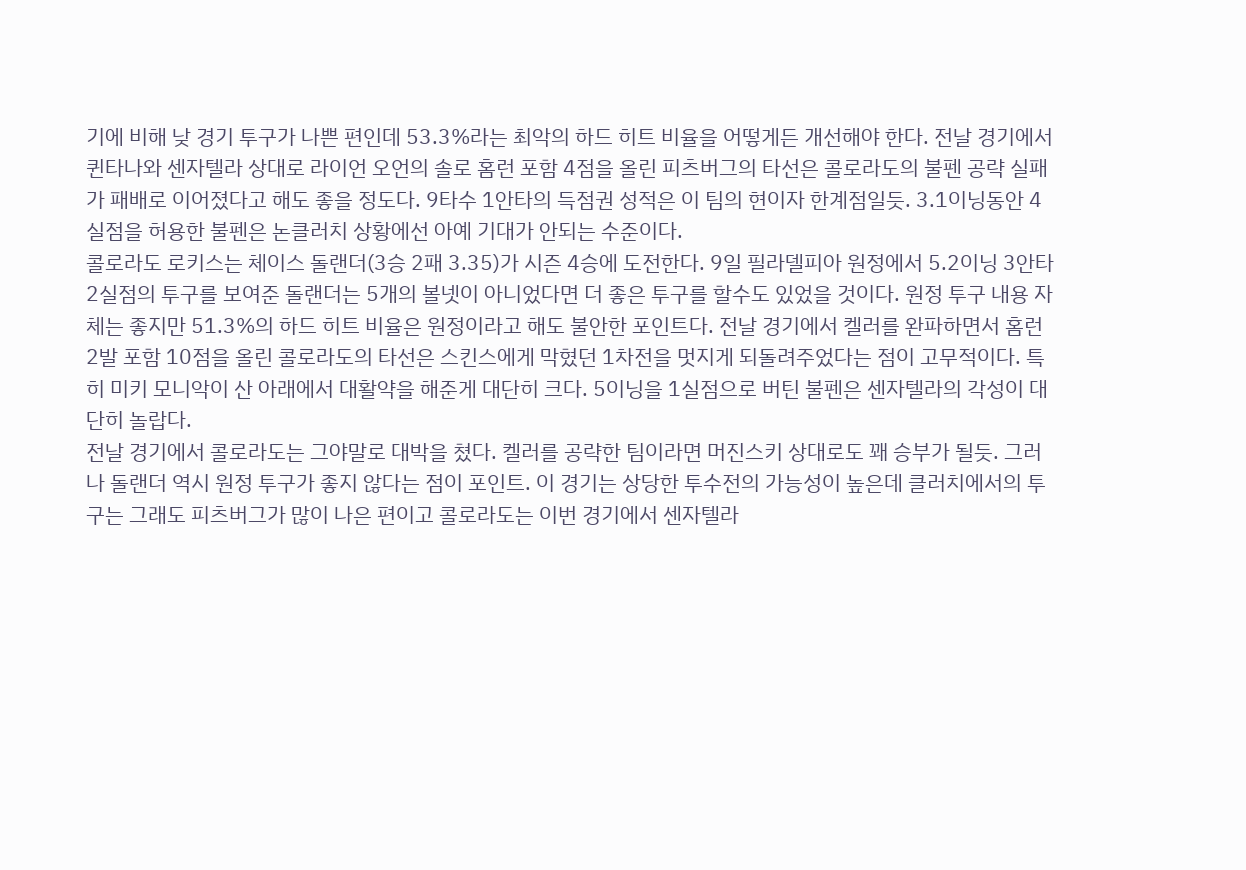기에 비해 낮 경기 투구가 나쁜 편인데 53.3%라는 최악의 하드 히트 비율을 어떻게든 개선해야 한다. 전날 경기에서 퀸타나와 센자텔라 상대로 라이언 오언의 솔로 홈런 포함 4점을 올린 피츠버그의 타선은 콜로라도의 불펜 공략 실패가 패배로 이어졌다고 해도 좋을 정도다. 9타수 1안타의 득점권 성적은 이 팀의 현이자 한계점일듯. 3.1이닝동안 4실점을 허용한 불펜은 논클러치 상황에선 아예 기대가 안되는 수준이다.
콜로라도 로키스는 체이스 돌랜더(3승 2패 3.35)가 시즌 4승에 도전한다. 9일 필라델피아 원정에서 5.2이닝 3안타 2실점의 투구를 보여준 돌랜더는 5개의 볼넷이 아니었다면 더 좋은 투구를 할수도 있었을 것이다. 원정 투구 내용 자체는 좋지만 51.3%의 하드 히트 비율은 원정이라고 해도 불안한 포인트다. 전날 경기에서 켈러를 완파하면서 홈런 2발 포함 10점을 올린 콜로라도의 타선은 스킨스에게 막혔던 1차전을 멋지게 되돌려주었다는 점이 고무적이다. 특히 미키 모니악이 산 아래에서 대활약을 해준게 대단히 크다. 5이닝을 1실점으로 버틴 불펜은 센자텔라의 각성이 대단히 놀랍다.
전날 경기에서 콜로라도는 그야말로 대박을 쳤다. 켈러를 공략한 팀이라면 머진스키 상대로도 꽤 승부가 될듯. 그러나 돌랜더 역시 원정 투구가 좋지 않다는 점이 포인트. 이 경기는 상당한 투수전의 가능성이 높은데 클러치에서의 투구는 그래도 피츠버그가 많이 나은 편이고 콜로라도는 이번 경기에서 센자텔라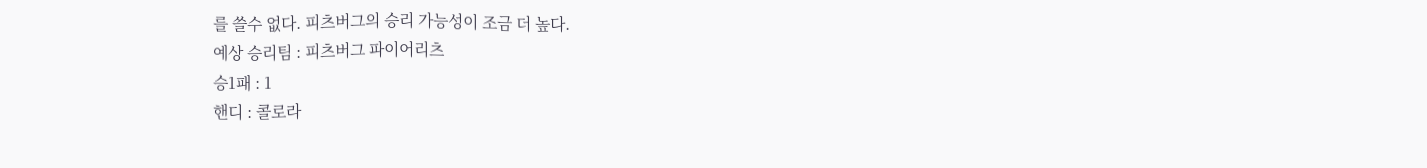를 쓸수 없다. 피츠버그의 승리 가능성이 조금 더 높다.
예상 승리팀 : 피츠버그 파이어리츠
승1패 : 1
핸디 : 콜로라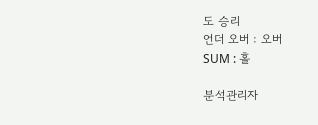도 승리
언더 오버 : 오버
SUM : 홀

분석관리자